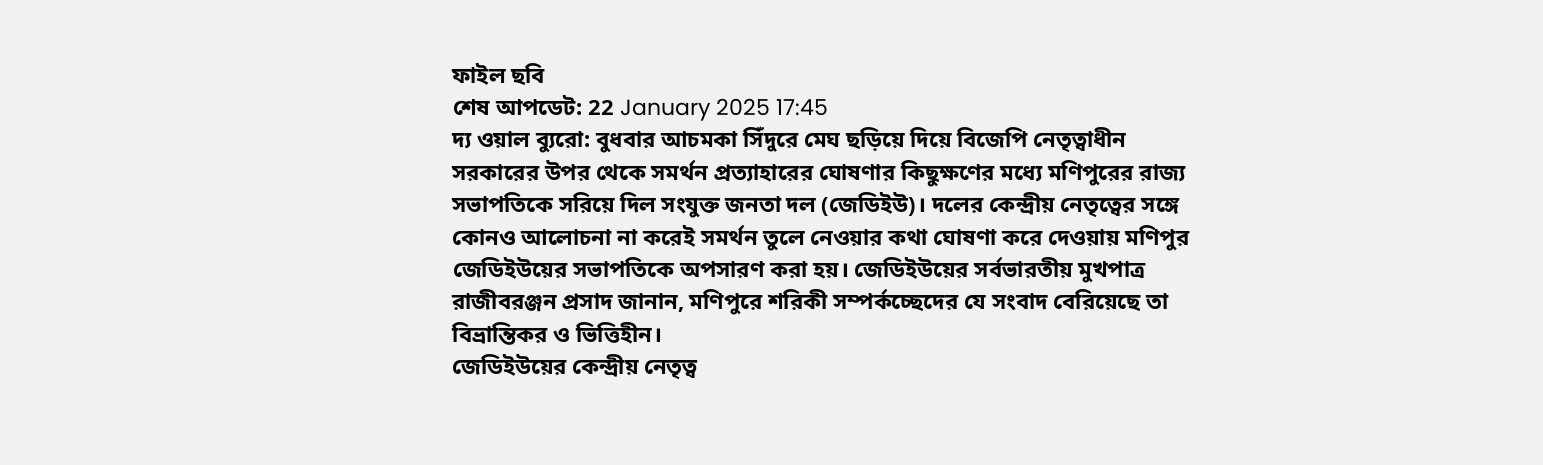ফাইল ছবি
শেষ আপডেট: 22 January 2025 17:45
দ্য ওয়াল ব্যুরো: বুধবার আচমকা সিঁদুরে মেঘ ছড়িয়ে দিয়ে বিজেপি নেতৃত্বাধীন সরকারের উপর থেকে সমর্থন প্রত্যাহারের ঘোষণার কিছুক্ষণের মধ্যে মণিপুরের রাজ্য সভাপতিকে সরিয়ে দিল সংযুক্ত জনতা দল (জেডিইউ)। দলের কেন্দ্রীয় নেতৃত্বের সঙ্গে কোনও আলোচনা না করেই সমর্থন তুলে নেওয়ার কথা ঘোষণা করে দেওয়ায় মণিপুর জেডিইউয়ের সভাপতিকে অপসারণ করা হয়। জেডিইউয়ের সর্বভারতীয় মুখপাত্র রাজীবরঞ্জন প্রসাদ জানান, মণিপুরে শরিকী সম্পর্কচ্ছেদের যে সংবাদ বেরিয়েছে তা বিভ্রান্তিকর ও ভিত্তিহীন।
জেডিইউয়ের কেন্দ্রীয় নেতৃত্ব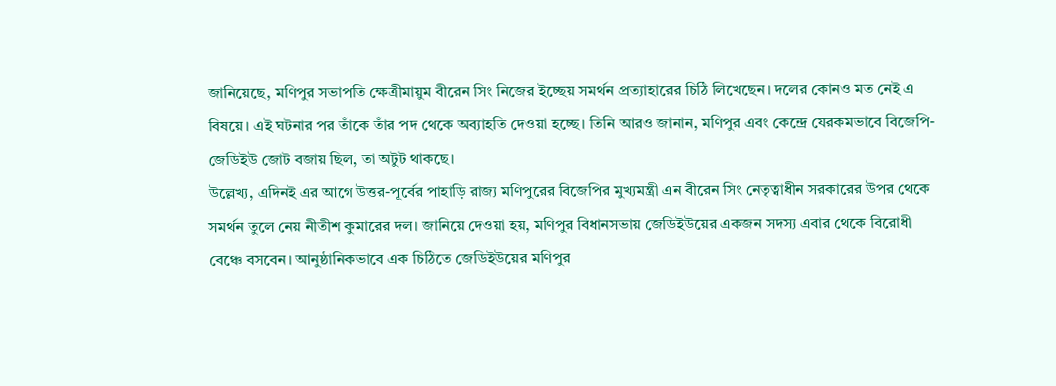জানিয়েছে, মণিপুর সভাপতি ক্ষেত্রীমায়ুম বীরেন সিং নিজের ইচ্ছেয় সমর্থন প্রত্যাহারের চিঠি লিখেছেন। দলের কোনও মত নেই এ বিষয়ে। এই ঘটনার পর তাঁকে তাঁর পদ থেকে অব্যাহতি দেওয়া হচ্ছে। তিনি আরও জানান, মণিপুর এবং কেন্দ্রে যেরকমভাবে বিজেপি-জেডিইউ জোট বজায় ছিল, তা অটুট থাকছে।
উল্লেখ্য, এদিনই এর আগে উত্তর-পূর্বের পাহাড়ি রাজ্য মণিপুরের বিজেপির মুখ্যমন্ত্রী এন বীরেন সিং নেতৃত্বাধীন সরকারের উপর থেকে সমর্থন তুলে নেয় নীতীশ কুমারের দল। জানিয়ে দেওয়া হয়, মণিপুর বিধানসভায় জেডিইউয়ের একজন সদস্য এবার থেকে বিরোধী বেঞ্চে বসবেন। আনুষ্ঠানিকভাবে এক চিঠিতে জেডিইউয়ের মণিপুর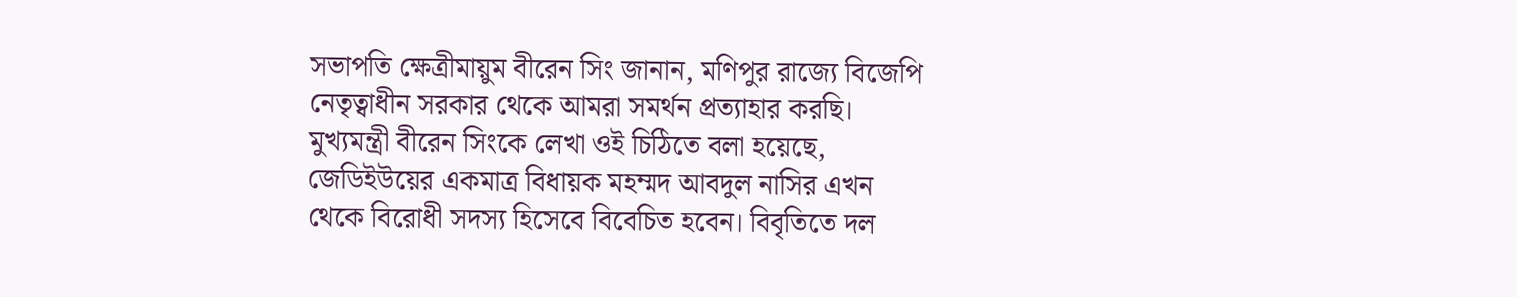সভাপতি ক্ষেত্রীমায়ুম বীরেন সিং জানান, মণিপুর রাজ্যে বিজেপি নেতৃত্বাধীন সরকার থেকে আমরা সমর্থন প্রত্যাহার করছি।
মুখ্যমন্ত্রী বীরেন সিংকে লেখা ওই চিঠিতে বলা হয়েছে, জেডিইউয়ের একমাত্র বিধায়ক মহম্মদ আবদুল নাসির এখন থেকে বিরোধী সদস্য হিসেবে বিবেচিত হবেন। বিবৃতিতে দল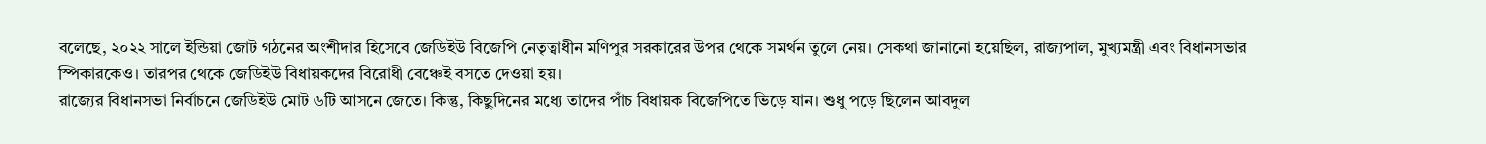বলেছে, ২০২২ সালে ইন্ডিয়া জোট গঠনের অংশীদার হিসেবে জেডিইউ বিজেপি নেতৃত্বাধীন মণিপুর সরকারের উপর থেকে সমর্থন তুলে নেয়। সেকথা জানানো হয়েছিল, রাজ্যপাল, মুখ্যমন্ত্রী এবং বিধানসভার স্পিকারকেও। তারপর থেকে জেডিইউ বিধায়কদের বিরোধী বেঞ্চেই বসতে দেওয়া হয়।
রাজ্যের বিধানসভা নির্বাচনে জেডিইউ মোট ৬টি আসনে জেতে। কিন্তু, কিছুদিনের মধ্যে তাদের পাঁচ বিধায়ক বিজেপিতে ভিড়ে যান। শুধু পড়ে ছিলেন আবদুল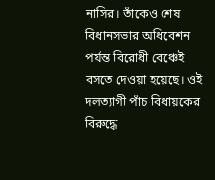নাসির। তাঁকেও শেষ বিধানসভার অধিবেশন পর্যন্ত বিরোধী বেঞ্চেই বসতে দেওয়া হয়েছে। ওই দলত্যাগী পাঁচ বিধায়কের বিরুদ্ধে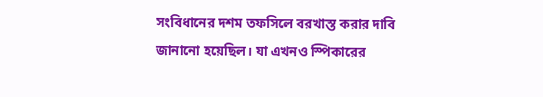সংবিধানের দশম তফসিলে বরখাস্ত করার দাবি জানানো হয়েছিল। যা এখনও স্পিকারের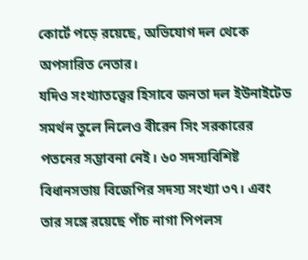কোর্টে পড়ে রয়েছে, অভিযোগ দল থেকে অপসারিত নেতার।
যদিও সংখ্যাতত্ত্বের হিসাবে জনতা দল ইউনাইটেড সমর্থন তুলে নিলেও বীরেন সিং সরকারের পতনের সম্ভাবনা নেই। ৬০ সদস্যবিশিষ্ট বিধানসভায় বিজেপির সদস্য সংখ্যা ৩৭। এবং তার সঙ্গে রয়েছে পাঁচ নাগা পিপলস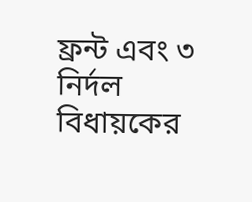ফ্রন্ট এবং ৩ নির্দল বিধায়কের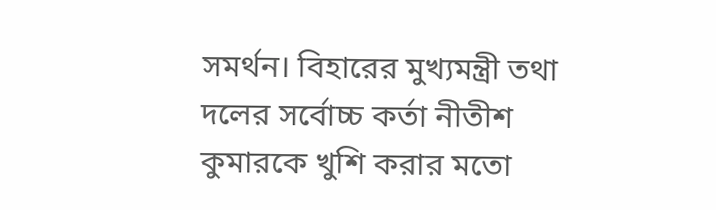সমর্থন। বিহারের মুখ্যমন্ত্রী তথা দলের সর্বোচ্চ কর্তা নীতীশ কুমারকে খুশি করার মতো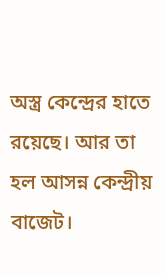অস্ত্র কেন্দ্রের হাতে রয়েছে। আর তা হল আসন্ন কেন্দ্রীয় বাজেট।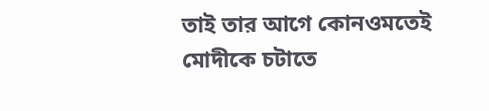তাই তার আগে কোনওমতেই মোদীকে চটাতে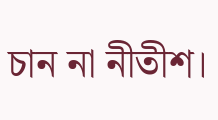চান না নীতীশ।